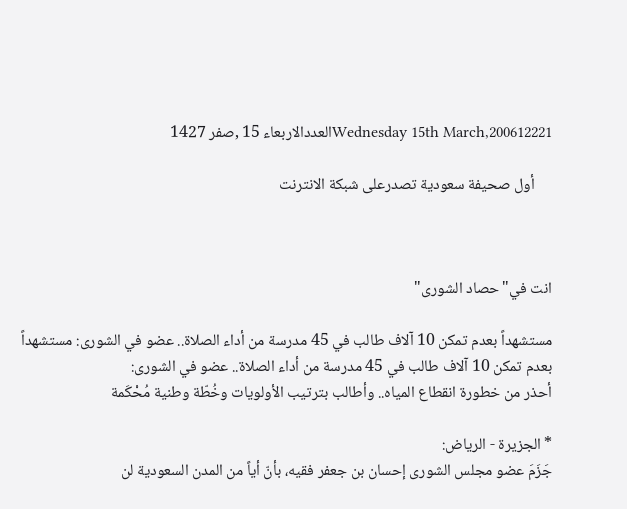Wednesday 15th March,200612221العددالاربعاء 15 ,صفر 1427

     أول صحيفة سعودية تصدرعلى شبكة الانترنت



انت في"حصاد الشورى"

مستشهداً بعدم تمكن 10 آلاف طالب في 45 مدرسة من أداء الصلاة.. عضو في الشورى: مستشهداً بعدم تمكن 10 آلاف طالب في 45 مدرسة من أداء الصلاة.. عضو في الشورى:
أحذر من خطورة انقطاع المياه.. وأطالب بترتيب الأولويات وخُطّة وطنية مُحْكَمة

* الجزيرة - الرياض:
جَزَمَ عضو مجلس الشورى إحسان بن جعفر فقيه، بأنّ أياً من المدن السعودية لن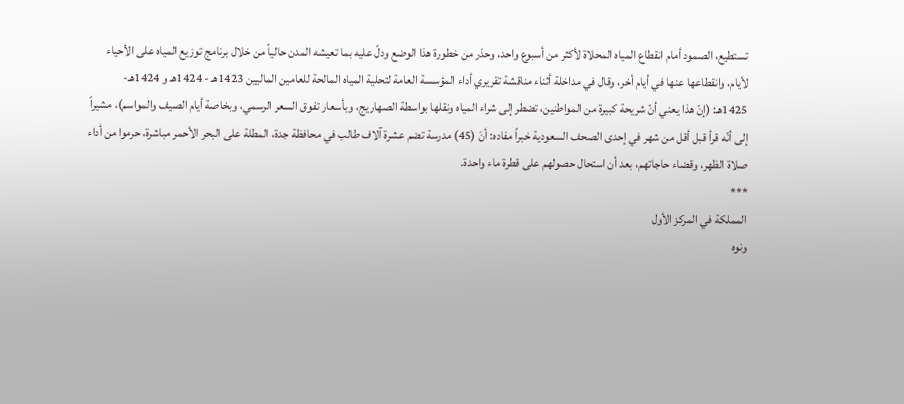تستطيع، الصمود أمام انقطاع المياه المحلاة لأكثر من أسبوع واحد، وحذر من خطورة هذا الوضع ودلّ عليه بما تعيشه المدن حالياً من خلال برنامج توزيع المياه على الأحياء لأيام، وانقطاعها عنها في أيام أخر، وقال في مداخلة أثناء مناقشة تقريري أداء المؤسسة العامة لتحلية المياه المالحة للعامين الماليين 1423هـ - 1424هـ و 1424هـ- 1425هـ: (إنّ هذا يعني أنّ شريحة كبيرة من المواطنين، تضطر إلى شراء المياه ونقلها بواسطة الصهاريج، وبأسعار تفوق السعر الرسمي، وبخاصة أيام الصيف والمواسم)، مشيراً إلى أنّه قرأ قبل أقل من شهر في إحدى الصحف السعودية خبراً مفاده: أنَ (45) مدرسة تضم عشرة آلاف طالب في محافظة جدة، المطلة على البحر الأحمر مباشرة، حرموا من أداء صلاة الظهر، وقضاء حاجاتهم، بعد أن استحال حصولهم على قطرة ماء واحدة.
***
المملكة في المركز الأول
ونوه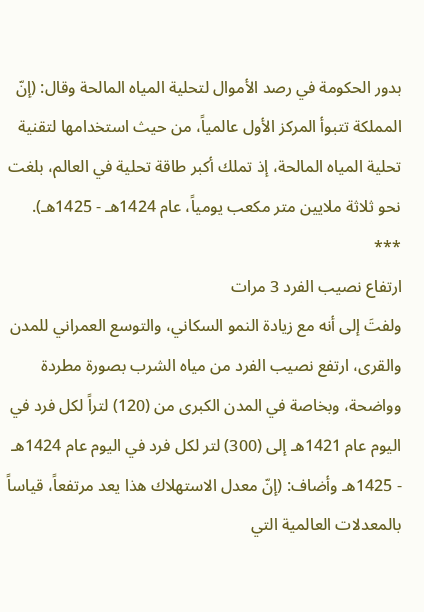بدور الحكومة في رصد الأموال لتحلية المياه المالحة وقال: (إنّ المملكة تتبوأ المركز الأول عالمياً، من حيث استخدامها لتقنية تحلية المياه المالحة، إذ تملك أكبر طاقة تحلية في العالم، بلغت نحو ثلاثة ملايين متر مكعب يومياً، عام 1424هـ - 1425هـ).
***
ارتفاع نصيب الفرد 3 مرات
ولفتَ إلى أنه مع زيادة النمو السكاني، والتوسع العمراني للمدن والقرى، ارتفع نصيب الفرد من مياه الشرب بصورة مطردة وواضحة، وبخاصة في المدن الكبرى من (120) لتراً لكل فرد في اليوم عام 1421هـ إلى (300) لتر لكل فرد في اليوم عام 1424هـ - 1425هـ وأضاف: (إنّ معدل الاستهلاك هذا يعد مرتفعاً، قياساً بالمعدلات العالمية التي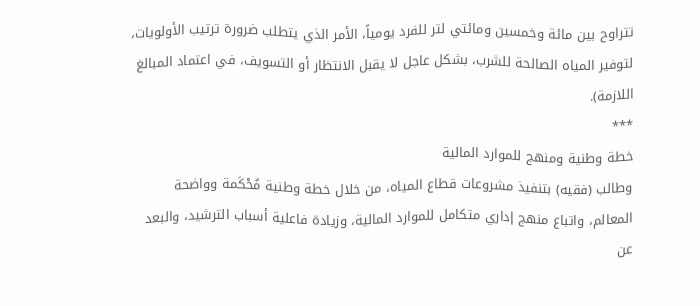تتراوح بين مائة وخمسين ومائتي لتر للفرد يومياً، الأمر الذي يتطلب ضرورة ترتيب الأولويات، لتوفير المياه الصالحة للشرب، بشكل عاجل لا يقبل الانتظار أو التسويف، في اعتماد المبالغ اللازمة).
***
خطة وطنية ومنهج للموارد المالية
وطالب (فقيه) بتنفيذ مشروعات قطاع المياه، من خلال خطة وطنية مُحْكَمة وواضحة المعالم، واتباع منهج إداري متكامل للموارد المالية، وزيادة فاعلية أسباب الترشيد، والبعد عن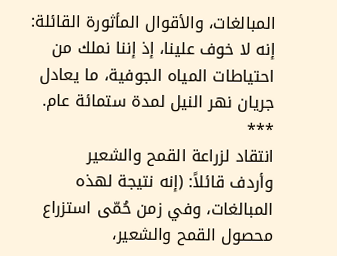المبالغات، والأقوال المأثورة القائلة: إنه لا خوف علينا، إذ إننا نملك من احتياطات المياه الجوفية، ما يعادل جريان نهر النيل لمدة ستمائة عام.
***
انتقاد لزراعة القمح والشعير
وأردف قائلاً: (إنه نتيجة لهذه المبالغات، وفي زمن حُمّى استزراع محصول القمح والشعير،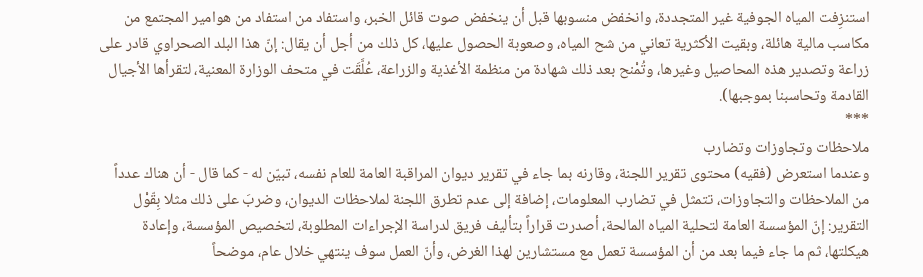استنزِفت المياه الجوفية غير المتجددة، وانخفض منسوبها قبل أن ينخفض صوت قائل الخبر، واستفاد من استفاد من هوامير المجتمع من مكاسب مالية هائلة، وبقيت الأكثرية تعاني من شح المياه، وصعوبة الحصول عليها، كل ذلك من أجل أن يقال: إنّ هذا البلد الصحراوي قادر على زراعة وتصدير هذه المحاصيل وغيرها، وتُمْنح بعد ذلك شهادة من منظمة الأغذية والزراعة، عُلَّقَت في متحف الوزارة المعنية، لتقرأها الأجيال القادمة وتحاسبنا بموجبها).
***
ملاحظات وتجاوزات وتضارب
وعندما استعرض (فقيه) محتوى تقرير اللجنة، وقارنه بما جاء في تقرير ديوان المراقبة العامة للعام نفسه، تبيّن له - كما قال - أن هناك عدداً من الملاحظات والتجاوزات، تتمثل في تضارب المعلومات، إضافة إلى عدم تطرق اللجنة لملاحظات الديوان، وضربَ على ذلك مثلا بِقّوْل التقرير: إنّ المؤسسة العامة لتحلية المياه المالحة، أصدرت قراراً بتأليف فريق لدراسة الإجراءات المطلوبة، لتخصيص المؤسسة، وإعادة هيكلتها، ثم ما جاء فيما بعد من أن المؤسسة تعمل مع مستشارين لهذا الغرض، وأنّ العمل سوف ينتهي خلال عام، موضحاً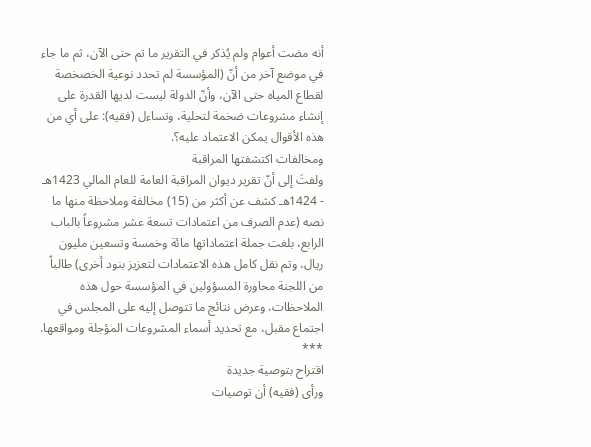أنه مضت أعوام ولم يُذكر في التقرير ما تم حتى الآن، ثم ما جاء في موضع آخر من أنّ (المؤسسة لم تحدد نوعية الخصخصة لقطاع المياه حتى الآن، وأنّ الدولة ليست لديها القدرة على إنشاء مشروعات ضخمة لتحلية، وتساءل (فقيه): على أي من هذه الأقوال يمكن الاعتماد عليه؟.
ومخالفات اكتشفتها المراقبة
ولفتَ إلى أنّ تقرير ديوان المراقبة العامة للعام المالي 1423هـ - 1424هـ كشف عن أكثر من (15) مخالفة وملاحظة منها ما نصه (عدم الصرف من اعتمادات تسعة عشر مشروعاً بالباب الرابع، بلغت جملة اعتماداتها مائة وخمسة وتسعين مليون ريال، وتم نقل كامل هذه الاعتمادات لتعزيز بنود أخرى) طالباً من اللجنة محاورة المسؤولين في المؤسسة حول هذه الملاحظات، وعرض نتائج ما تتوصل إليه على المجلس في اجتماع مقبل، مع تحديد أسماء المشروعات المؤجلة ومواقعها.
***
اقتراح بتوصية جديدة
ورأى (فقيه) أن توصيات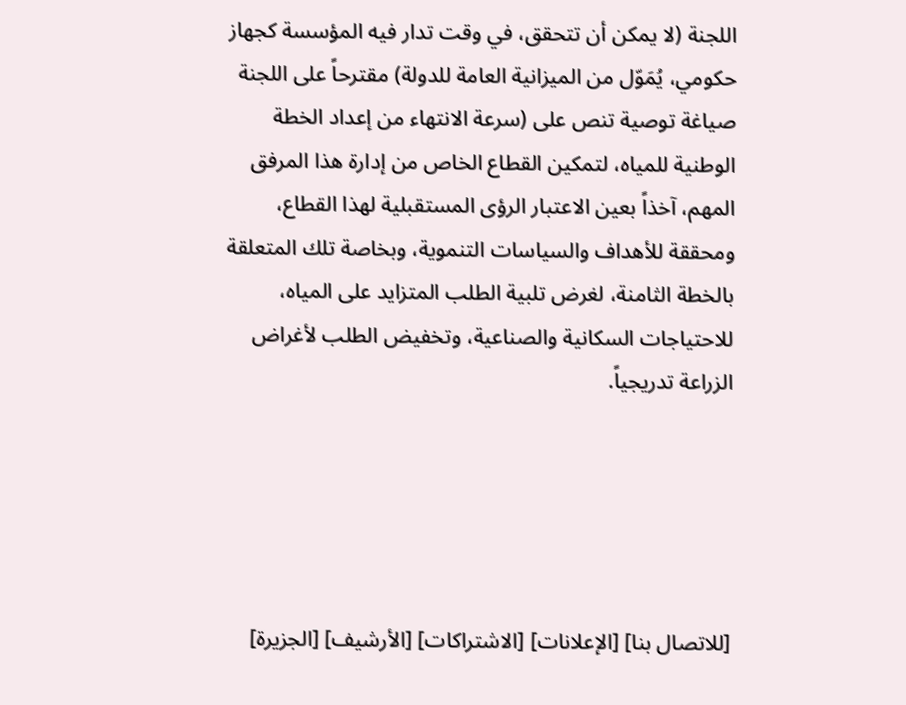اللجنة (لا يمكن أن تتحقق، في وقت تدار فيه المؤسسة كجهاز حكومي، يُمَوّل من الميزانية العامة للدولة) مقترحاً على اللجنة صياغة توصية تنص على (سرعة الانتهاء من إعداد الخطة الوطنية للمياه، لتمكين القطاع الخاص من إدارة هذا المرفق المهم، آخذاً بعين الاعتبار الرؤى المستقبلية لهذا القطاع، ومحققة للأهداف والسياسات التنموية، وبخاصة تلك المتعلقة بالخطة الثامنة، لغرض تلبية الطلب المتزايد على المياه، للاحتياجات السكانية والصناعية، وتخفيض الطلب لأغراض الزراعة تدريجياً.





[للاتصال بنا] [الإعلانات] [الاشتراكات] [الأرشيف] [الجزيرة]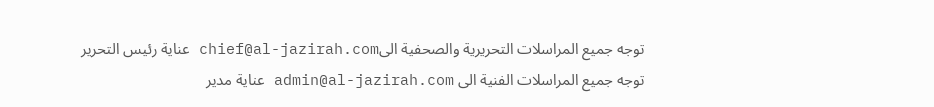توجه جميع المراسلات التحريرية والصحفية الىchief@al-jazirah.com عناية رئيس التحرير
توجه جميع المراسلات الفنية الى admin@al-jazirah.com عناية مدير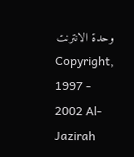وحدة الانترنت
Copyright, 1997 - 2002 Al-Jazirah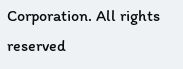Corporation. All rights reserved